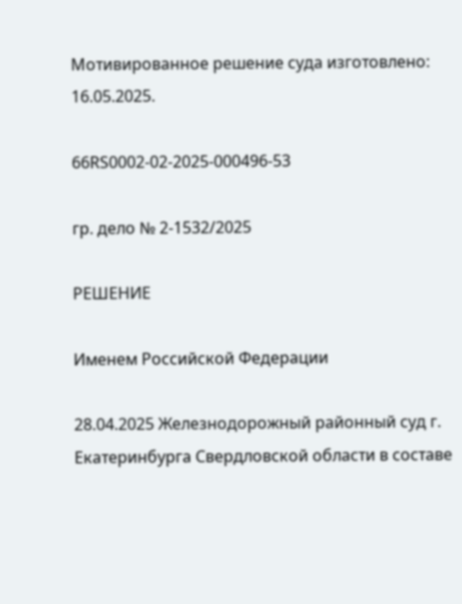Мотивированное решение суда изготовлено: 16.05.2025.

66RS0002-02-2025-000496-53

гр. дело № 2-1532/2025

РЕШЕНИЕ

Именем Российской Федерации

28.04.2025 Железнодорожный районный суд г. Екатеринбурга Свердловской области в составе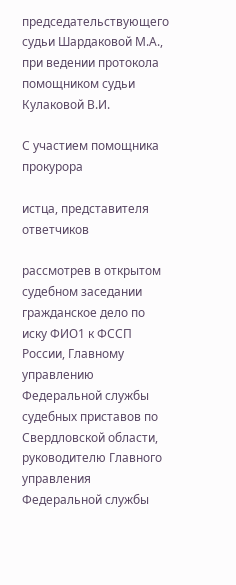председательствующего судьи Шардаковой М.А., при ведении протокола помощником судьи Кулаковой В.И.

С участием помощника прокурора

истца, представителя ответчиков

рассмотрев в открытом судебном заседании гражданское дело по иску ФИО1 к ФССП России, Главному управлению Федеральной службы судебных приставов по Свердловской области, руководителю Главного управления Федеральной службы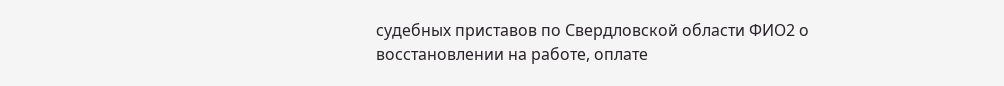судебных приставов по Свердловской области ФИО2 о восстановлении на работе, оплате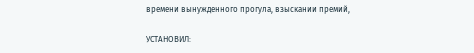времени вынужденного прогула, взыскании премий,

УСТАНОВИЛ: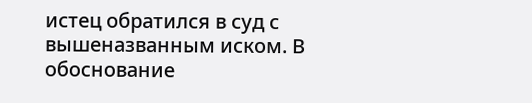истец обратился в суд с вышеназванным иском. В обоснование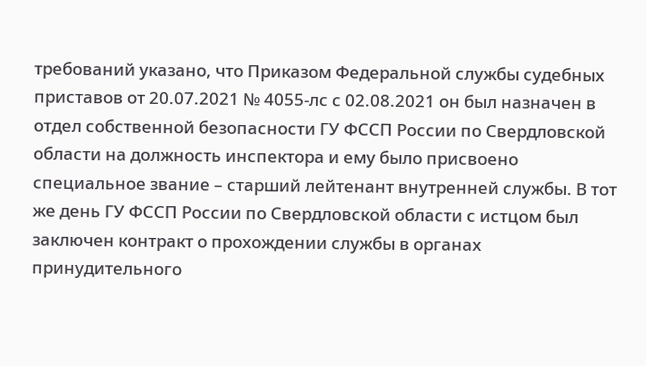требований указано, что Приказом Федеральной службы судебных приставов от 20.07.2021 № 4055-лс с 02.08.2021 он был назначен в отдел собственной безопасности ГУ ФССП России по Свердловской области на должность инспектора и ему было присвоено специальное звание – старший лейтенант внутренней службы. В тот же день ГУ ФССП России по Свердловской области с истцом был заключен контракт о прохождении службы в органах принудительного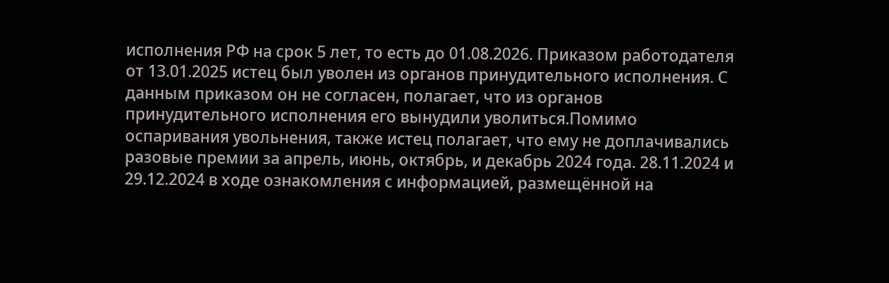исполнения РФ на срок 5 лет, то есть до 01.08.2026. Приказом работодателя от 13.01.2025 истец был уволен из органов принудительного исполнения. С данным приказом он не согласен, полагает, что из органов принудительного исполнения его вынудили уволиться.Помимо оспаривания увольнения, также истец полагает, что ему не доплачивались разовые премии за апрель, июнь, октябрь, и декабрь 2024 года. 28.11.2024 и 29.12.2024 в ходе ознакомления с информацией, размещённой на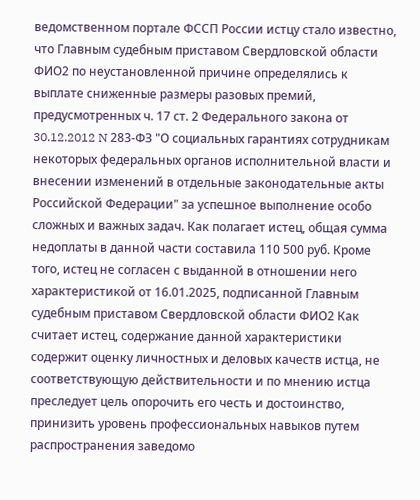ведомственном портале ФССП России истцу стало известно, что Главным судебным приставом Свердловской области ФИО2 по неустановленной причине определялись к выплате сниженные размеры разовых премий, предусмотренных ч. 17 ст. 2 Федерального закона от 30.12.2012 N 283-ФЗ "О социальных гарантиях сотрудникам некоторых федеральных органов исполнительной власти и внесении изменений в отдельные законодательные акты Российской Федерации" за успешное выполнение особо сложных и важных задач. Как полагает истец, общая сумма недоплаты в данной части составила 110 500 руб. Кроме того, истец не согласен с выданной в отношении него характеристикой от 16.01.2025, подписанной Главным судебным приставом Свердловской области ФИО2 Как считает истец, содержание данной характеристики содержит оценку личностных и деловых качеств истца, не соответствующую действительности и по мнению истца преследует цель опорочить его честь и достоинство, принизить уровень профессиональных навыков путем распространения заведомо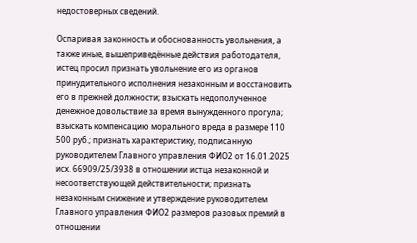недостоверных сведений.

Оспаривая законность и обоснованность увольнения, а также иные, вышеприведённые действия работодателя, истец просил признать увольнение его из органов принудительного исполнения незаконным и восстановить его в прежней должности; взыскать недополученное денежное довольствие за время вынужденного прогула; взыскать компенсацию морального вреда в размере 110 500 руб.; признать характеристику, подписанную руководителем Главного управления ФИО2 от 16.01.2025 исх. 66909/25/3938 в отношении истца незаконной и несоответствующей действительности; признать незаконным снижение и утверждение руководителем Главного управления ФИО2 размеров разовых премий в отношении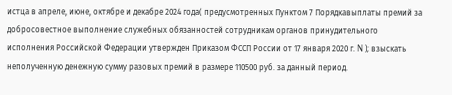истца в апреле, июне, октябре и декабре 2024 года( предусмотренных Пунктом 7 Порядкавыплаты премий за добросовестное выполнение служебных обязанностей сотрудникам органов принудительного исполнения Российской Федерации утвержден Приказом ФССП России от 17 января 2020 г. N ); взыскать неполученную денежную сумму разовых премий в размере 110500 руб. за данный период.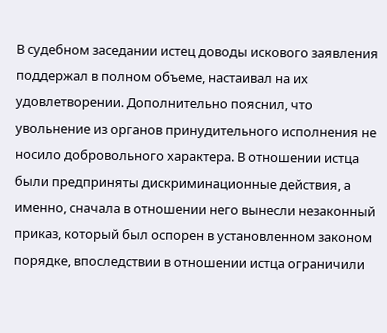В судебном заседании истец доводы искового заявления поддержал в полном объеме, настаивал на их удовлетворении. Дополнительно пояснил, что увольнение из органов принудительного исполнения не носило добровольного характера. В отношении истца были предприняты дискриминационные действия, а именно, сначала в отношении него вынесли незаконный приказ, который был оспорен в установленном законом порядке, впоследствии в отношении истца ограничили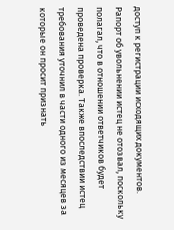доступ к регистрации исходящих документов. Рапорт об увольнении истец не отозвал, поскольку полагал, что в отношении ответчиков будет проведена проверка. Также впоследствии истец требования уточнил в части одного из месяцев за которые он просит признать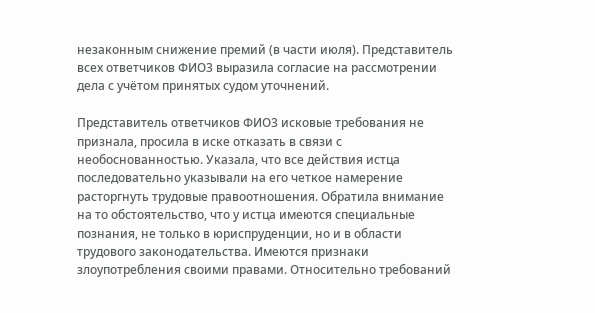незаконным снижение премий (в части июля). Представитель всех ответчиков ФИО3 выразила согласие на рассмотрении дела с учётом принятых судом уточнений.

Представитель ответчиков ФИО3 исковые требования не признала, просила в иске отказать в связи с необоснованностью. Указала, что все действия истца последовательно указывали на его четкое намерение расторгнуть трудовые правоотношения. Обратила внимание на то обстоятельство, что у истца имеются специальные познания, не только в юриспруденции, но и в области трудового законодательства. Имеются признаки злоупотребления своими правами. Относительно требований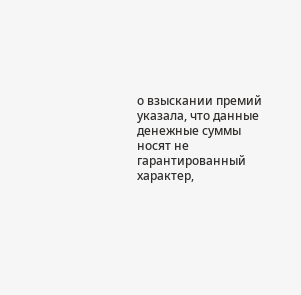о взыскании премий указала, что данные денежные суммы носят не гарантированный характер,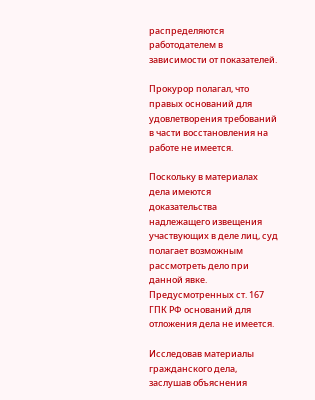распределяются работодателем в зависимости от показателей.

Прокурор полагал, что правых оснований для удовлетворения требований в части восстановления на работе не имеется.

Поскольку в материалах дела имеются доказательства надлежащего извещения участвующих в деле лиц, суд полагает возможным рассмотреть дело при данной явке. Предусмотренных ст. 167 ГПК РФ оснований для отложения дела не имеется.

Исследовав материалы гражданского дела, заслушав объяснения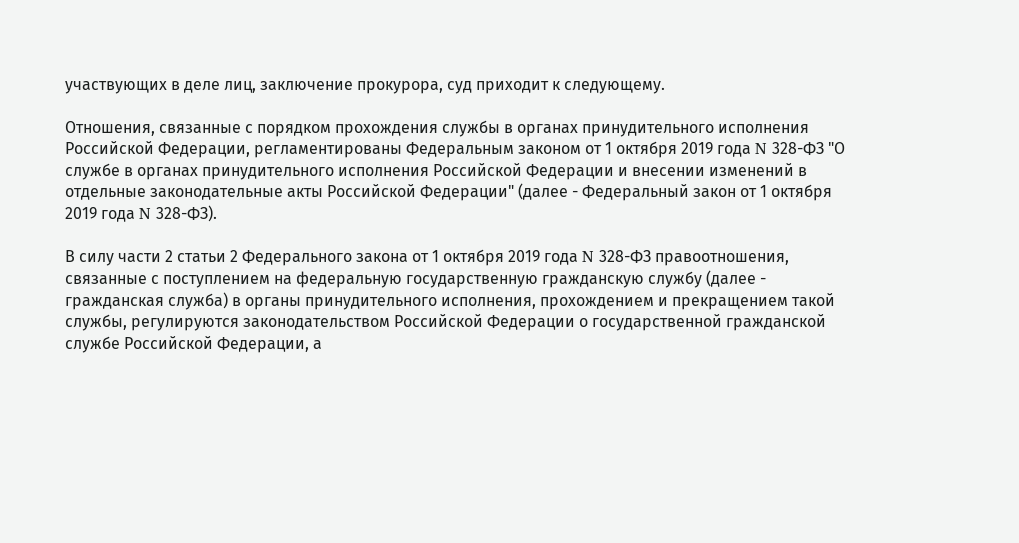участвующих в деле лиц, заключение прокурора, суд приходит к следующему.

Отношения, связанные с порядком прохождения службы в органах принудительного исполнения Российской Федерации, регламентированы Федеральным законом от 1 октября 2019 года N 328-ФЗ "О службе в органах принудительного исполнения Российской Федерации и внесении изменений в отдельные законодательные акты Российской Федерации" (далее - Федеральный закон от 1 октября 2019 года N 328-ФЗ).

В силу части 2 статьи 2 Федерального закона от 1 октября 2019 года N 328-ФЗ правоотношения, связанные с поступлением на федеральную государственную гражданскую службу (далее - гражданская служба) в органы принудительного исполнения, прохождением и прекращением такой службы, регулируются законодательством Российской Федерации о государственной гражданской службе Российской Федерации, а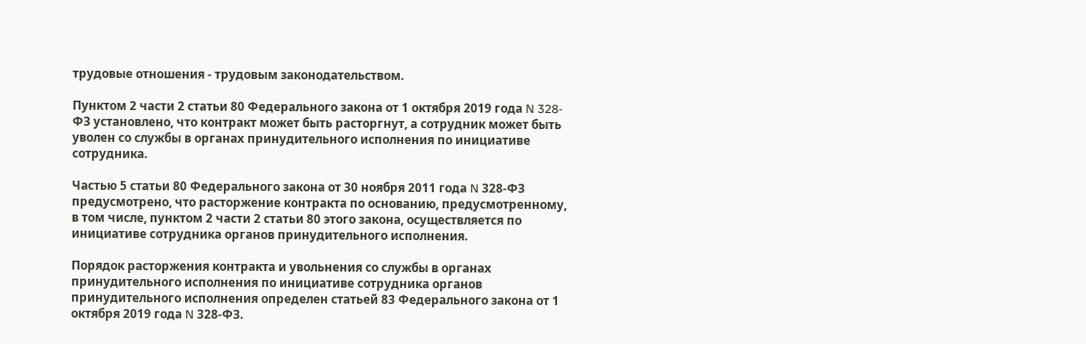трудовые отношения - трудовым законодательством.

Пунктом 2 части 2 статьи 80 Федерального закона от 1 октября 2019 года N 328-ФЗ установлено, что контракт может быть расторгнут, а сотрудник может быть уволен со службы в органах принудительного исполнения по инициативе сотрудника.

Частью 5 статьи 80 Федерального закона от 30 ноября 2011 года N 328-ФЗ предусмотрено, что расторжение контракта по основанию, предусмотренному, в том числе, пунктом 2 части 2 статьи 80 этого закона, осуществляется по инициативе сотрудника органов принудительного исполнения.

Порядок расторжения контракта и увольнения со службы в органах принудительного исполнения по инициативе сотрудника органов принудительного исполнения определен статьей 83 Федерального закона от 1 октября 2019 года N 328-ФЗ.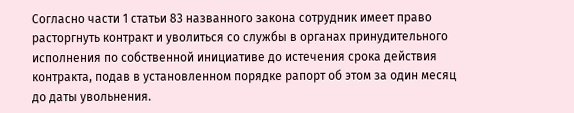Согласно части 1 статьи 83 названного закона сотрудник имеет право расторгнуть контракт и уволиться со службы в органах принудительного исполнения по собственной инициативе до истечения срока действия контракта, подав в установленном порядке рапорт об этом за один месяц до даты увольнения.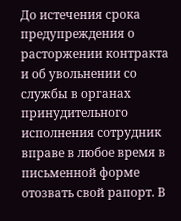До истечения срока предупреждения о расторжении контракта и об увольнении со службы в органах принудительного исполнения сотрудник вправе в любое время в письменной форме отозвать свой рапорт. В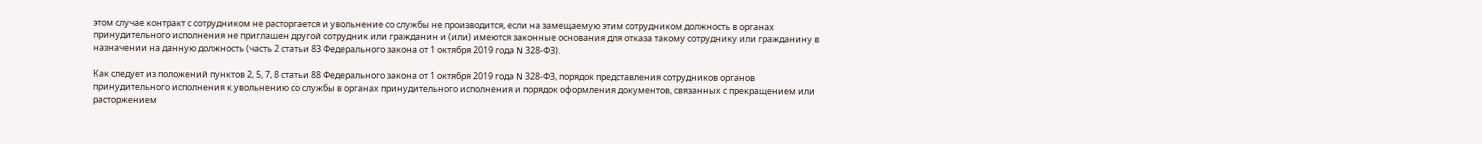этом случае контракт с сотрудником не расторгается и увольнение со службы не производится, если на замещаемую этим сотрудником должность в органах принудительного исполнения не приглашен другой сотрудник или гражданин и (или) имеются законные основания для отказа такому сотруднику или гражданину в назначении на данную должность (часть 2 статьи 83 Федерального закона от 1 октября 2019 года N 328-ФЗ).

Как следует из положений пунктов 2, 5, 7, 8 статьи 88 Федерального закона от 1 октября 2019 года N 328-ФЗ, порядок представления сотрудников органов принудительного исполнения к увольнению со службы в органах принудительного исполнения и порядок оформления документов, связанных с прекращением или расторжением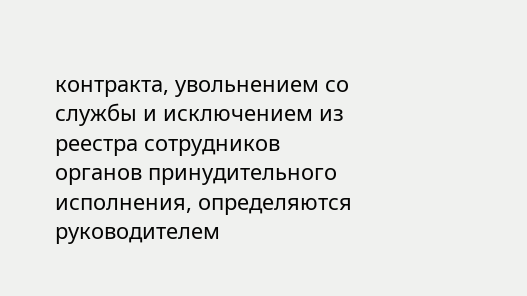контракта, увольнением со службы и исключением из реестра сотрудников органов принудительного исполнения, определяются руководителем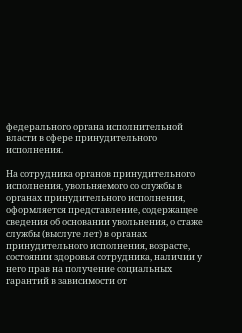федерального органа исполнительной власти в сфере принудительного исполнения.

На сотрудника органов принудительного исполнения, увольняемого со службы в органах принудительного исполнения, оформляется представление, содержащее сведения об основании увольнения, о стаже службы (выслуге лет) в органах принудительного исполнения, возрасте, состоянии здоровья сотрудника, наличии у него прав на получение социальных гарантий в зависимости от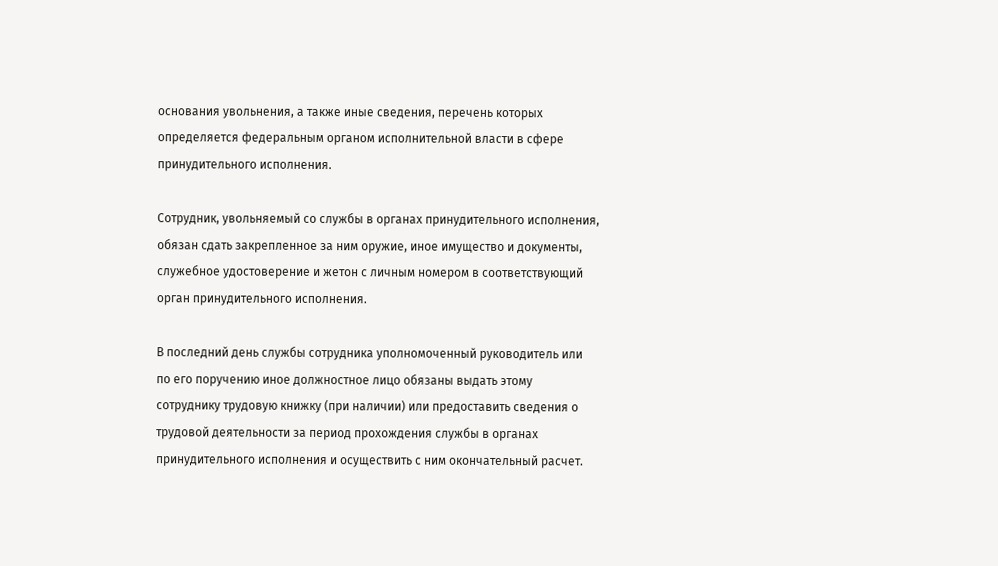основания увольнения, а также иные сведения, перечень которых определяется федеральным органом исполнительной власти в сфере принудительного исполнения.

Сотрудник, увольняемый со службы в органах принудительного исполнения, обязан сдать закрепленное за ним оружие, иное имущество и документы, служебное удостоверение и жетон с личным номером в соответствующий орган принудительного исполнения.

В последний день службы сотрудника уполномоченный руководитель или по его поручению иное должностное лицо обязаны выдать этому сотруднику трудовую книжку (при наличии) или предоставить сведения о трудовой деятельности за период прохождения службы в органах принудительного исполнения и осуществить с ним окончательный расчет.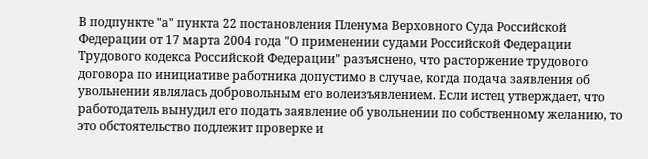В подпункте "а" пункта 22 постановления Пленума Верховного Суда Российской Федерации от 17 марта 2004 года "О применении судами Российской Федерации Трудового кодекса Российской Федерации" разъяснено, что расторжение трудового договора по инициативе работника допустимо в случае, когда подача заявления об увольнении являлась добровольным его волеизъявлением. Если истец утверждает, что работодатель вынудил его подать заявление об увольнении по собственному желанию, то это обстоятельство подлежит проверке и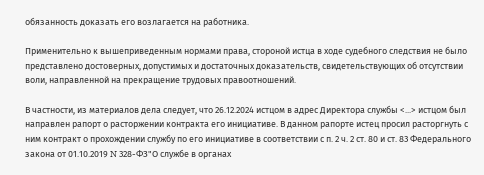обязанность доказать его возлагается на работника.

Применительно к вышеприведенным нормами права, стороной истца в ходе судебного следствия не было представлено достоверных, допустимых и достаточных доказательств, свидетельствующих об отсутствии воли, направленной на прекращение трудовых правоотношений.

В частности, из материалов дела следует, что 26.12.2024 истцом в адрес Директора службы <...> истцом был направлен рапорт о расторжении контракта его инициативе. В данном рапорте истец просил расторгнуть с ним контракт о прохождении службу по его инициативе в соответствии с п. 2 ч. 2 ст. 80 и ст. 83 Федерального закона от 01.10.2019 N 328-ФЗ"О службе в органах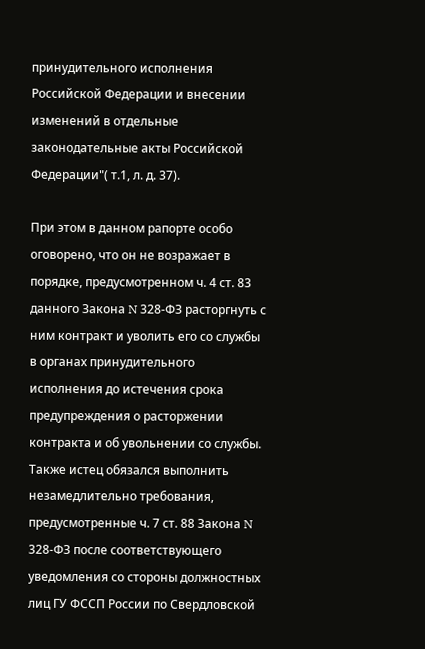принудительного исполнения Российской Федерации и внесении изменений в отдельные законодательные акты Российской Федерации"( т.1, л. д. 37).

При этом в данном рапорте особо оговорено, что он не возражает в порядке, предусмотренном ч. 4 ст. 83 данного Закона N 328-ФЗ расторгнуть с ним контракт и уволить его со службы в органах принудительного исполнения до истечения срока предупреждения о расторжении контракта и об увольнении со службы. Также истец обязался выполнить незамедлительно требования, предусмотренные ч. 7 ст. 88 Закона N 328-ФЗ после соответствующего уведомления со стороны должностных лиц ГУ ФССП России по Свердловской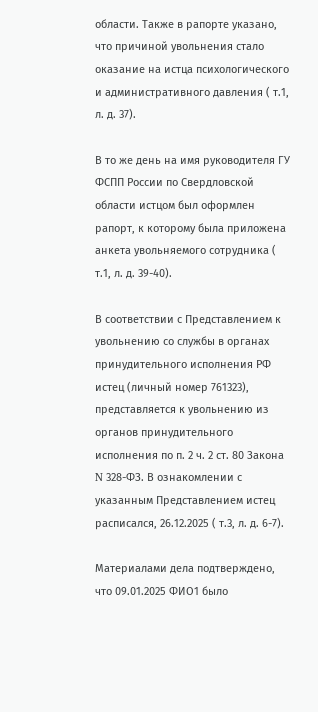области. Также в рапорте указано, что причиной увольнения стало оказание на истца психологического и административного давления ( т.1, л. д. 37).

В то же день на имя руководителя ГУ ФСПП России по Свердловской области истцом был оформлен рапорт, к которому была приложена анкета увольняемого сотрудника ( т.1, л. д. 39-40).

В соответствии с Представлением к увольнению со службы в органах принудительного исполнения РФ истец (личный номер 761323), представляется к увольнению из органов принудительного исполнения по п. 2 ч. 2 ст. 80 Закона N 328-ФЗ. В ознакомлении с указанным Представлением истец расписался, 26.12.2025 ( т.3, л. д. 6-7).

Материалами дела подтверждено, что 09.01.2025 ФИО1 было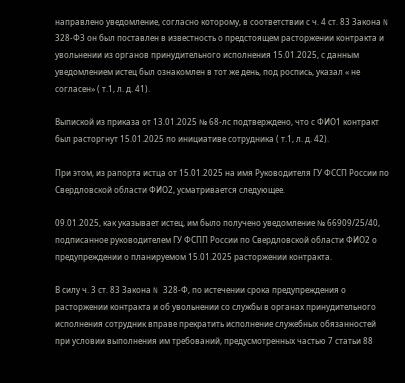направлено уведомление, согласно которому, в соответствии с ч. 4 ст. 83 Закона N 328-ФЗ он был поставлен в известность о предстоящем расторжении контракта и увольнении из органов принудительного исполнения 15.01.2025, с данным уведомлением истец был ознакомлен в тот же день, под роспись, указал « не согласен» ( т.1, л. д. 41).

Выпиской из приказа от 13.01.2025 № 68-лс подтверждено, что с ФИО1 контракт был расторгнут 15.01.2025 по инициативе сотрудника ( т.1, л. д. 42).

При этом, из рапорта истца от 15.01.2025 на имя Руководителя ГУ ФССП России по Свердловской области ФИО2, усматривается следующее.

09.01.2025, как указывает истец, им было получено уведомление № 66909/25/40, подписанное руководителем ГУ ФСПП России по Свердловской области ФИО2 о предупреждении о планируемом 15.01.2025 расторжении контракта.

В силу ч. 3 ст. 83 Закона N 328-Ф, по истечении срока предупреждения о расторжении контракта и об увольнении со службы в органах принудительного исполнения сотрудник вправе прекратить исполнение служебных обязанностей при условии выполнения им требований, предусмотренных частью 7 статьи 88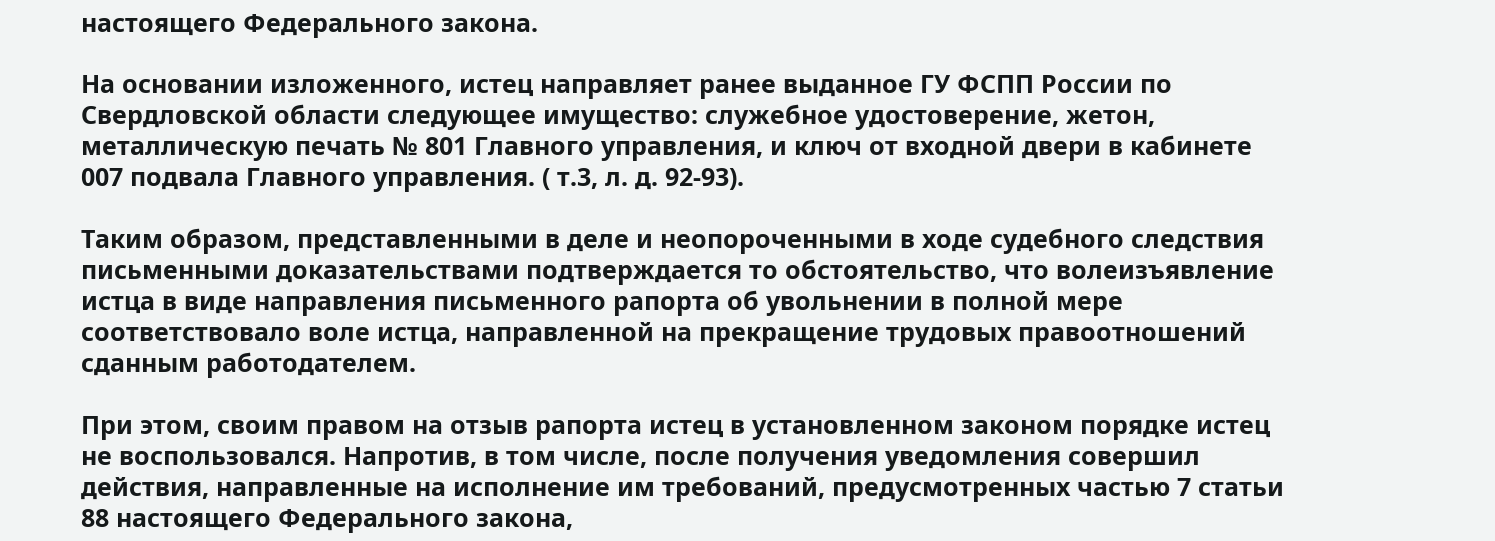настоящего Федерального закона.

На основании изложенного, истец направляет ранее выданное ГУ ФСПП России по Свердловской области следующее имущество: служебное удостоверение, жетон, металлическую печать № 801 Главного управления, и ключ от входной двери в кабинете 007 подвала Главного управления. ( т.3, л. д. 92-93).

Таким образом, представленными в деле и неопороченными в ходе судебного следствия письменными доказательствами подтверждается то обстоятельство, что волеизъявление истца в виде направления письменного рапорта об увольнении в полной мере соответствовало воле истца, направленной на прекращение трудовых правоотношений сданным работодателем.

При этом, своим правом на отзыв рапорта истец в установленном законом порядке истец не воспользовался. Напротив, в том числе, после получения уведомления совершил действия, направленные на исполнение им требований, предусмотренных частью 7 статьи 88 настоящего Федерального закона,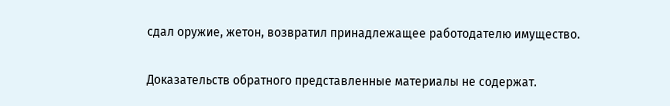сдал оружие, жетон, возвратил принадлежащее работодателю имущество.

Доказательств обратного представленные материалы не содержат.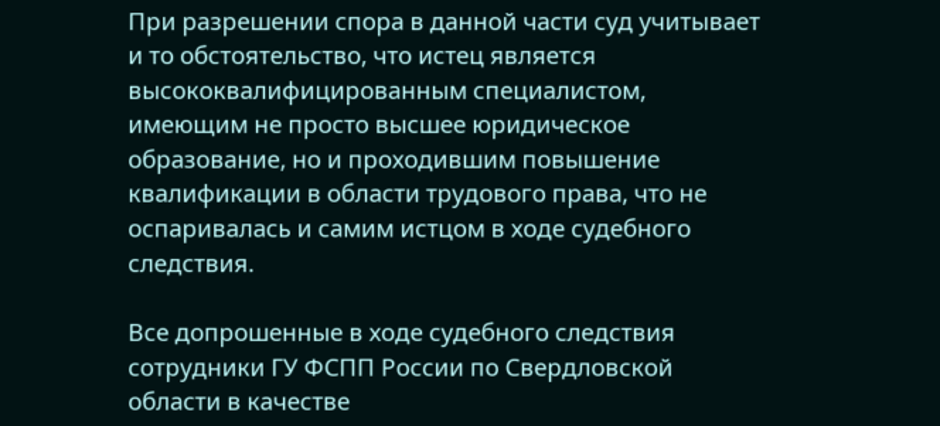При разрешении спора в данной части суд учитывает и то обстоятельство, что истец является высококвалифицированным специалистом, имеющим не просто высшее юридическое образование, но и проходившим повышение квалификации в области трудового права, что не оспаривалась и самим истцом в ходе судебного следствия.

Все допрошенные в ходе судебного следствия сотрудники ГУ ФСПП России по Свердловской области в качестве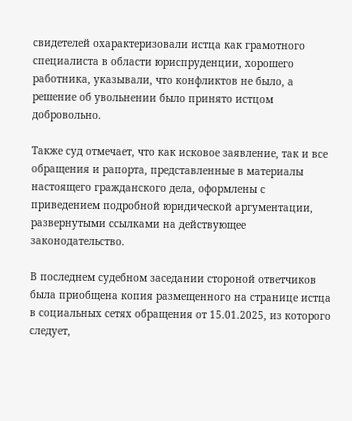свидетелей охарактеризовали истца как грамотного специалиста в области юриспруденции, хорошего работника, указывали, что конфликтов не было, а решение об увольнении было принято истцом добровольно.

Также суд отмечает, что как исковое заявление, так и все обращения и рапорта, представленные в материалы настоящего гражданского дела, оформлены с приведением подробной юридической аргументации, развернутыми ссылками на действующее законодательство.

В последнем судебном заседании стороной ответчиков была приобщена копия размещенного на странице истца в социальных сетях обращения от 15.01.2025, из которого следует,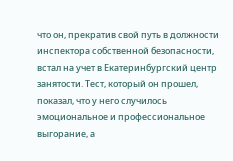что он, прекратив свой путь в должности инспектора собственной безопасности, встал на учет в Екатеринбургский центр занятости. Тест, который он прошел, показал, что у него случилось эмоциональное и профессиональное выгорание, а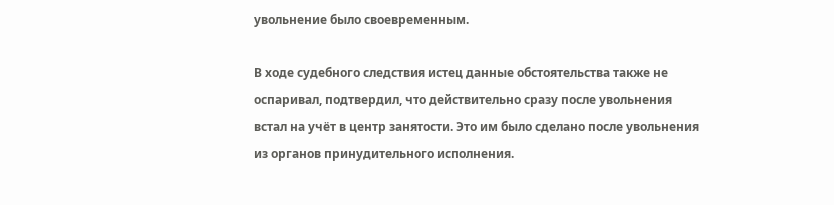увольнение было своевременным.

В ходе судебного следствия истец данные обстоятельства также не оспаривал, подтвердил, что действительно сразу после увольнения встал на учёт в центр занятости. Это им было сделано после увольнения из органов принудительного исполнения.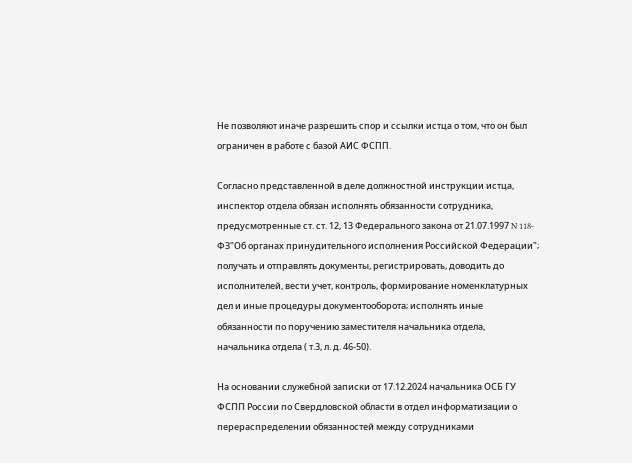Не позволяют иначе разрешить спор и ссылки истца о том, что он был ограничен в работе с базой АИС ФСПП.

Согласно представленной в деле должностной инструкции истца, инспектор отдела обязан исполнять обязанности сотрудника, предусмотренные ст. ст. 12, 13 Федерального закона от 21.07.1997 N 118-ФЗ"Об органах принудительного исполнения Российской Федерации"; получать и отправлять документы, регистрировать, доводить до исполнителей, вести учет, контроль, формирование номенклатурных дел и иные процедуры документооборота; исполнять иные обязанности по поручению заместителя начальника отдела, начальника отдела ( т.3, л. д. 46-50).

На основании служебной записки от 17.12.2024 начальника ОСБ ГУ ФСПП России по Свердловской области в отдел информатизации о перераспределении обязанностей между сотрудниками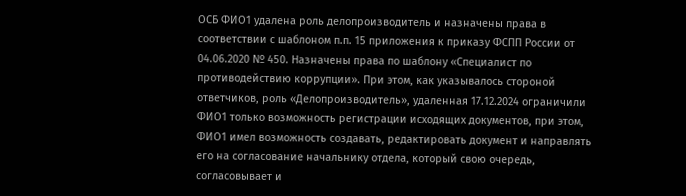ОСБ ФИО1 удалена роль делопроизводитель и назначены права в соответствии с шаблоном п.п. 15 приложения к приказу ФСПП России от 04.06.2020 № 450. Назначены права по шаблону «Специалист по противодействию коррупции». При этом, как указывалось стороной ответчиков, роль «Делопроизводитель», удаленная 17.12.2024 ограничили ФИО1 только возможность регистрации исходящих документов, при этом, ФИО1 имел возможность создавать, редактировать документ и направлять его на согласование начальнику отдела, который свою очередь, согласовывает и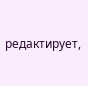редактирует,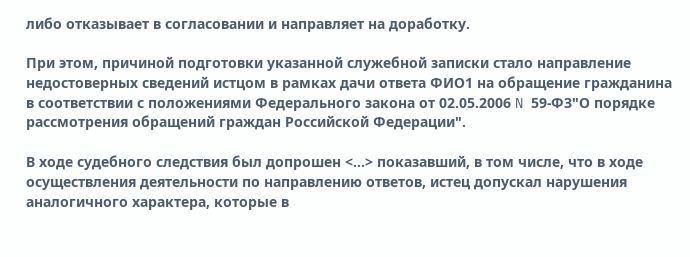либо отказывает в согласовании и направляет на доработку.

При этом, причиной подготовки указанной служебной записки стало направление недостоверных сведений истцом в рамках дачи ответа ФИО1 на обращение гражданина в соответствии с положениями Федерального закона от 02.05.2006 N 59-ФЗ"О порядке рассмотрения обращений граждан Российской Федерации".

В ходе судебного следствия был допрошен <...> показавший, в том числе, что в ходе осуществления деятельности по направлению ответов, истец допускал нарушения аналогичного характера, которые в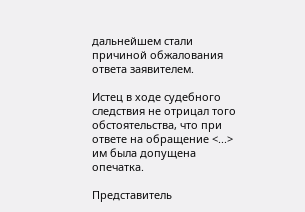дальнейшем стали причиной обжалования ответа заявителем.

Истец в ходе судебного следствия не отрицал того обстоятельства, что при ответе на обращение <...> им была допущена опечатка.

Представитель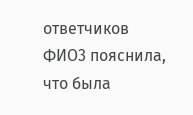ответчиков ФИО3 пояснила, что была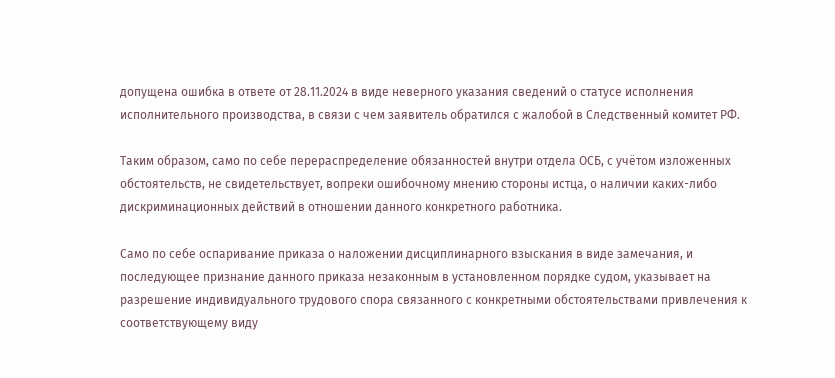допущена ошибка в ответе от 28.11.2024 в виде неверного указания сведений о статусе исполнения исполнительного производства, в связи с чем заявитель обратился с жалобой в Следственный комитет РФ.

Таким образом, само по себе перераспределение обязанностей внутри отдела ОСБ, с учётом изложенных обстоятельств, не свидетельствует, вопреки ошибочному мнению стороны истца, о наличии каких-либо дискриминационных действий в отношении данного конкретного работника.

Само по себе оспаривание приказа о наложении дисциплинарного взыскания в виде замечания, и последующее признание данного приказа незаконным в установленном порядке судом, указывает на разрешение индивидуального трудового спора связанного с конкретными обстоятельствами привлечения к соответствующему виду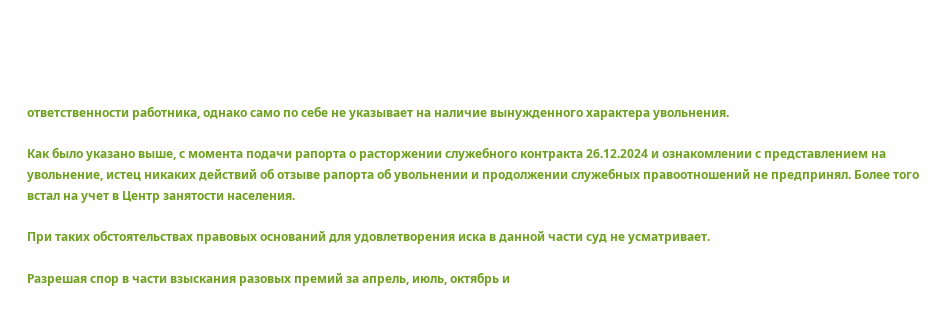ответственности работника, однако само по себе не указывает на наличие вынужденного характера увольнения.

Как было указано выше, с момента подачи рапорта о расторжении служебного контракта 26.12.2024 и ознакомлении с представлением на увольнение, истец никаких действий об отзыве рапорта об увольнении и продолжении служебных правоотношений не предпринял. Более того встал на учет в Центр занятости населения.

При таких обстоятельствах правовых оснований для удовлетворения иска в данной части суд не усматривает.

Разрешая спор в части взыскания разовых премий за апрель, июль, октябрь и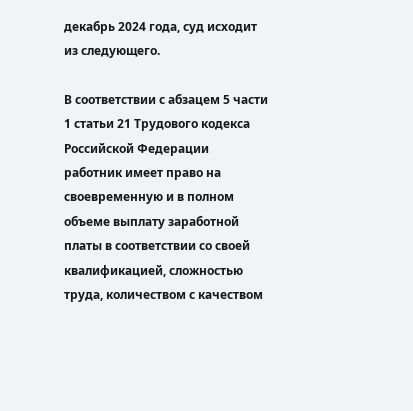декабрь 2024 года, суд исходит из следующего.

В соответствии с абзацем 5 части 1 статьи 21 Трудового кодекса Российской Федерации работник имеет право на своевременную и в полном объеме выплату заработной платы в соответствии со своей квалификацией, сложностью труда, количеством с качеством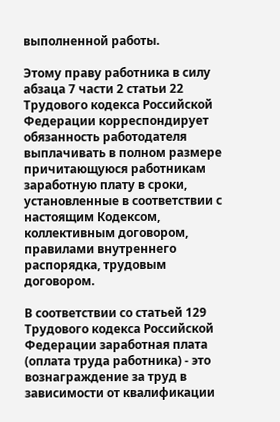выполненной работы.

Этому праву работника в силу абзаца 7 части 2 статьи 22 Трудового кодекса Российской Федерации корреспондирует обязанность работодателя выплачивать в полном размере причитающуюся работникам заработную плату в сроки, установленные в соответствии с настоящим Кодексом, коллективным договором, правилами внутреннего распорядка, трудовым договором.

В соответствии со статьей 129 Трудового кодекса Российской Федерации заработная плата (оплата труда работника) - это вознаграждение за труд в зависимости от квалификации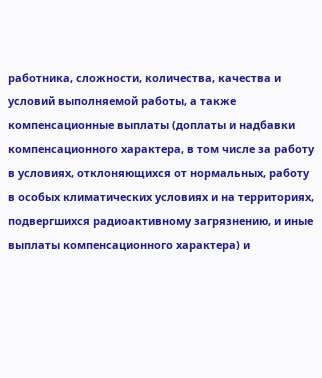работника, сложности, количества, качества и условий выполняемой работы, а также компенсационные выплаты (доплаты и надбавки компенсационного характера, в том числе за работу в условиях, отклоняющихся от нормальных, работу в особых климатических условиях и на территориях, подвергшихся радиоактивному загрязнению, и иные выплаты компенсационного характера) и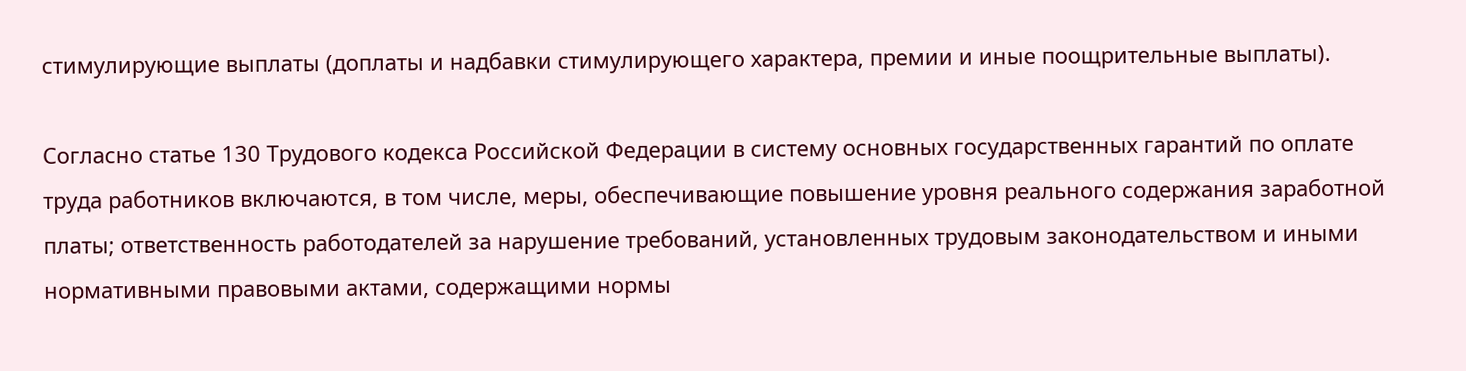стимулирующие выплаты (доплаты и надбавки стимулирующего характера, премии и иные поощрительные выплаты).

Согласно статье 130 Трудового кодекса Российской Федерации в систему основных государственных гарантий по оплате труда работников включаются, в том числе, меры, обеспечивающие повышение уровня реального содержания заработной платы; ответственность работодателей за нарушение требований, установленных трудовым законодательством и иными нормативными правовыми актами, содержащими нормы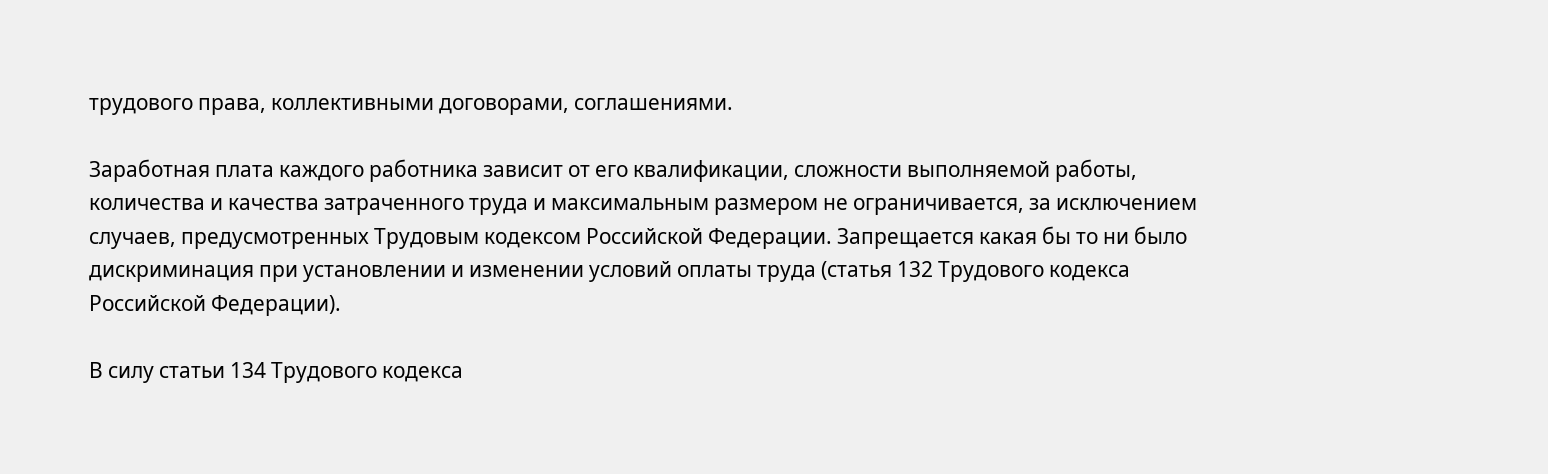трудового права, коллективными договорами, соглашениями.

Заработная плата каждого работника зависит от его квалификации, сложности выполняемой работы, количества и качества затраченного труда и максимальным размером не ограничивается, за исключением случаев, предусмотренных Трудовым кодексом Российской Федерации. Запрещается какая бы то ни было дискриминация при установлении и изменении условий оплаты труда (статья 132 Трудового кодекса Российской Федерации).

В силу статьи 134 Трудового кодекса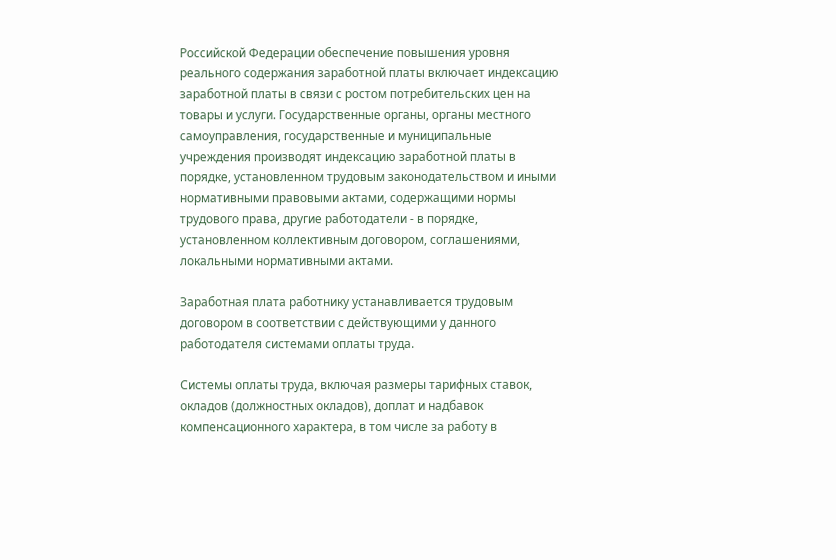Российской Федерации обеспечение повышения уровня реального содержания заработной платы включает индексацию заработной платы в связи с ростом потребительских цен на товары и услуги. Государственные органы, органы местного самоуправления, государственные и муниципальные учреждения производят индексацию заработной платы в порядке, установленном трудовым законодательством и иными нормативными правовыми актами, содержащими нормы трудового права, другие работодатели - в порядке, установленном коллективным договором, соглашениями, локальными нормативными актами.

Заработная плата работнику устанавливается трудовым договором в соответствии с действующими у данного работодателя системами оплаты труда.

Системы оплаты труда, включая размеры тарифных ставок, окладов (должностных окладов), доплат и надбавок компенсационного характера, в том числе за работу в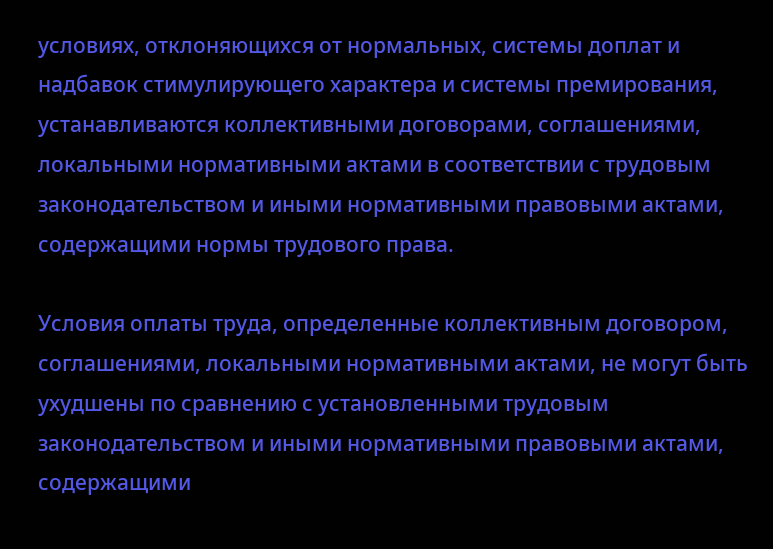условиях, отклоняющихся от нормальных, системы доплат и надбавок стимулирующего характера и системы премирования, устанавливаются коллективными договорами, соглашениями, локальными нормативными актами в соответствии с трудовым законодательством и иными нормативными правовыми актами, содержащими нормы трудового права.

Условия оплаты труда, определенные коллективным договором, соглашениями, локальными нормативными актами, не могут быть ухудшены по сравнению с установленными трудовым законодательством и иными нормативными правовыми актами, содержащими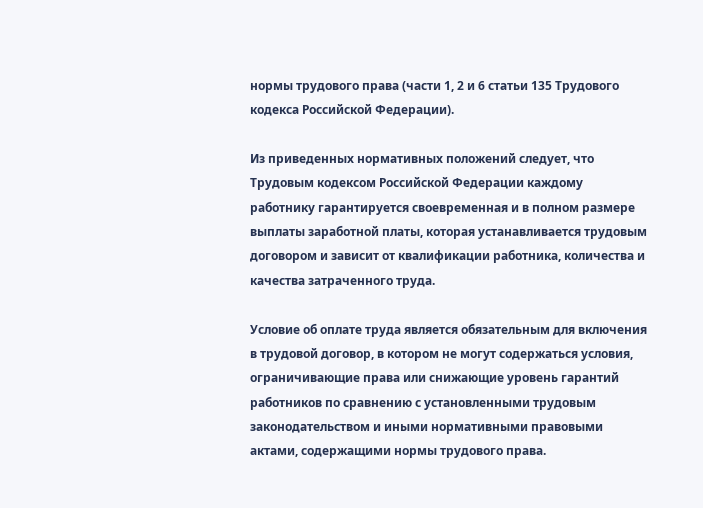нормы трудового права (части 1, 2 и 6 статьи 135 Трудового кодекса Российской Федерации).

Из приведенных нормативных положений следует, что Трудовым кодексом Российской Федерации каждому работнику гарантируется своевременная и в полном размере выплаты заработной платы, которая устанавливается трудовым договором и зависит от квалификации работника, количества и качества затраченного труда.

Условие об оплате труда является обязательным для включения в трудовой договор, в котором не могут содержаться условия, ограничивающие права или снижающие уровень гарантий работников по сравнению с установленными трудовым законодательством и иными нормативными правовыми актами, содержащими нормы трудового права.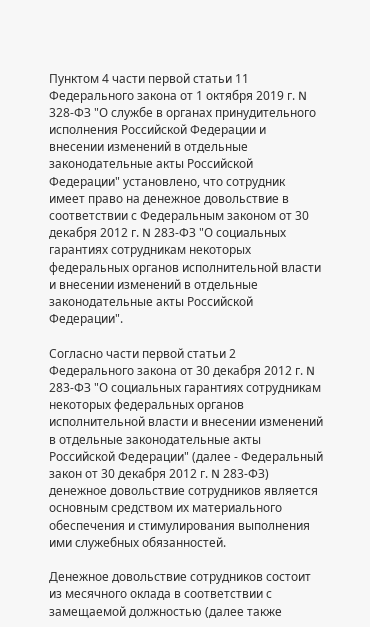Пунктом 4 части первой статьи 11 Федерального закона от 1 октября 2019 г. N 328-ФЗ "О службе в органах принудительного исполнения Российской Федерации и внесении изменений в отдельные законодательные акты Российской Федерации" установлено, что сотрудник имеет право на денежное довольствие в соответствии с Федеральным законом от 30 декабря 2012 г. N 283-ФЗ "О социальных гарантиях сотрудникам некоторых федеральных органов исполнительной власти и внесении изменений в отдельные законодательные акты Российской Федерации".

Согласно части первой статьи 2 Федерального закона от 30 декабря 2012 г. N 283-ФЗ "О социальных гарантиях сотрудникам некоторых федеральных органов исполнительной власти и внесении изменений в отдельные законодательные акты Российской Федерации" (далее - Федеральный закон от 30 декабря 2012 г. N 283-ФЗ) денежное довольствие сотрудников является основным средством их материального обеспечения и стимулирования выполнения ими служебных обязанностей.

Денежное довольствие сотрудников состоит из месячного оклада в соответствии с замещаемой должностью (далее также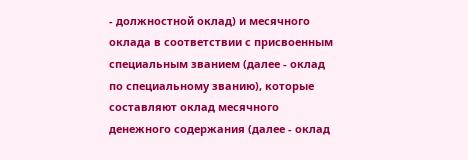- должностной оклад) и месячного оклада в соответствии с присвоенным специальным званием (далее - оклад по специальному званию), которые составляют оклад месячного денежного содержания (далее - оклад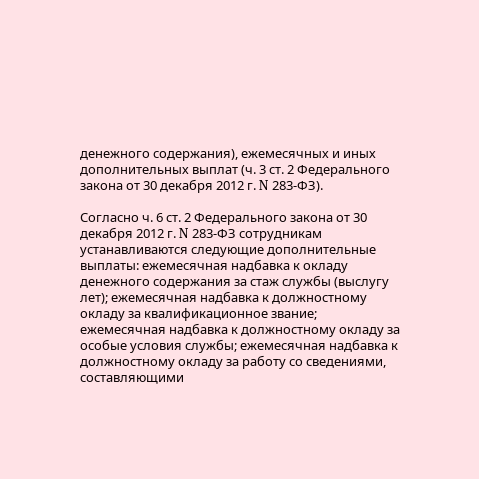денежного содержания), ежемесячных и иных дополнительных выплат (ч. 3 ст. 2 Федерального закона от 30 декабря 2012 г. N 283-ФЗ).

Согласно ч. 6 ст. 2 Федерального закона от 30 декабря 2012 г. N 283-ФЗ сотрудникам устанавливаются следующие дополнительные выплаты: ежемесячная надбавка к окладу денежного содержания за стаж службы (выслугу лет); ежемесячная надбавка к должностному окладу за квалификационное звание; ежемесячная надбавка к должностному окладу за особые условия службы; ежемесячная надбавка к должностному окладу за работу со сведениями, составляющими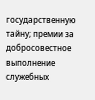государственную тайну; премии за добросовестное выполнение служебных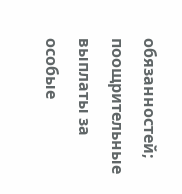обязанностей; поощрительные выплаты за особые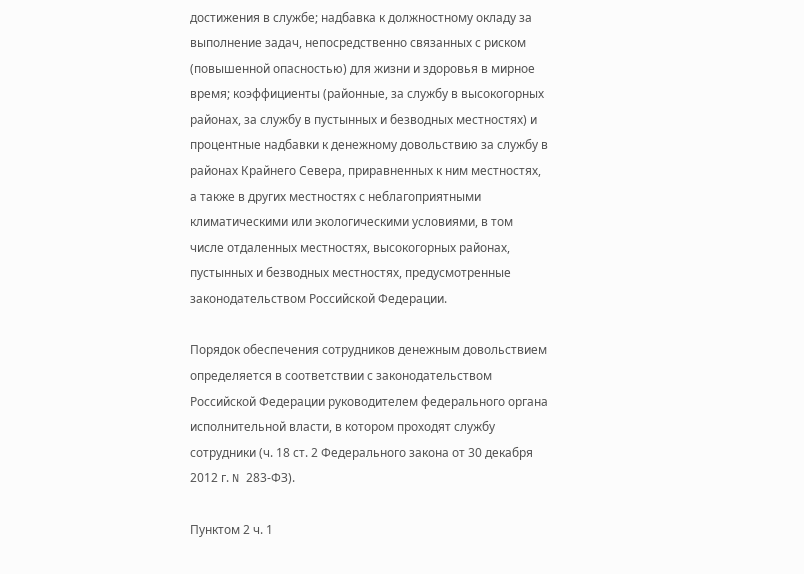достижения в службе; надбавка к должностному окладу за выполнение задач, непосредственно связанных с риском (повышенной опасностью) для жизни и здоровья в мирное время; коэффициенты (районные, за службу в высокогорных районах, за службу в пустынных и безводных местностях) и процентные надбавки к денежному довольствию за службу в районах Крайнего Севера, приравненных к ним местностях, а также в других местностях с неблагоприятными климатическими или экологическими условиями, в том числе отдаленных местностях, высокогорных районах, пустынных и безводных местностях, предусмотренные законодательством Российской Федерации.

Порядок обеспечения сотрудников денежным довольствием определяется в соответствии с законодательством Российской Федерации руководителем федерального органа исполнительной власти, в котором проходят службу сотрудники (ч. 18 ст. 2 Федерального закона от 30 декабря 2012 г. N 283-ФЗ).

Пунктом 2 ч. 1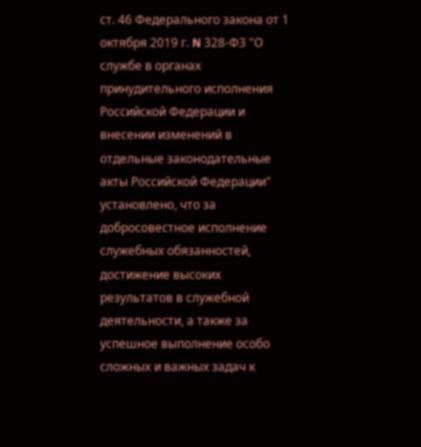ст. 46 Федерального закона от 1 октября 2019 г. N 328-ФЗ "О службе в органах принудительного исполнения Российской Федерации и внесении изменений в отдельные законодательные акты Российской Федерации" установлено, что за добросовестное исполнение служебных обязанностей, достижение высоких результатов в служебной деятельности, а также за успешное выполнение особо сложных и важных задач к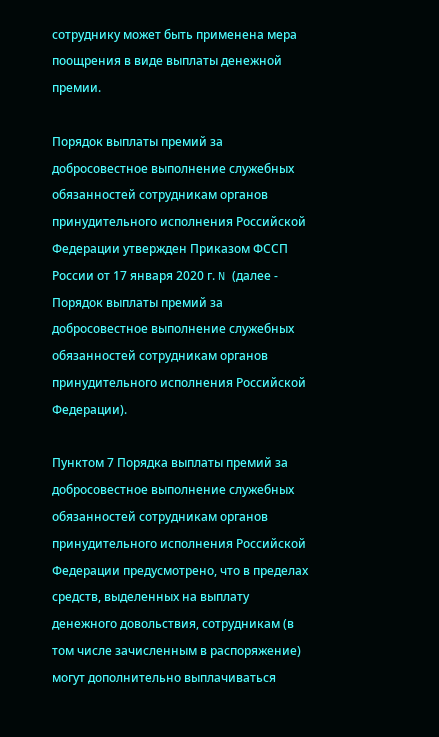сотруднику может быть применена мера поощрения в виде выплаты денежной премии.

Порядок выплаты премий за добросовестное выполнение служебных обязанностей сотрудникам органов принудительного исполнения Российской Федерации утвержден Приказом ФССП России от 17 января 2020 г. N (далее - Порядок выплаты премий за добросовестное выполнение служебных обязанностей сотрудникам органов принудительного исполнения Российской Федерации).

Пунктом 7 Порядка выплаты премий за добросовестное выполнение служебных обязанностей сотрудникам органов принудительного исполнения Российской Федерации предусмотрено, что в пределах средств, выделенных на выплату денежного довольствия, сотрудникам (в том числе зачисленным в распоряжение) могут дополнительно выплачиваться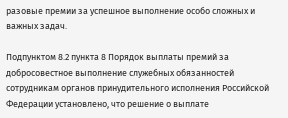разовые премии за успешное выполнение особо сложных и важных задач.

Подпунктом 8.2 пункта 8 Порядок выплаты премий за добросовестное выполнение служебных обязанностей сотрудникам органов принудительного исполнения Российской Федерации установлено, что решение о выплате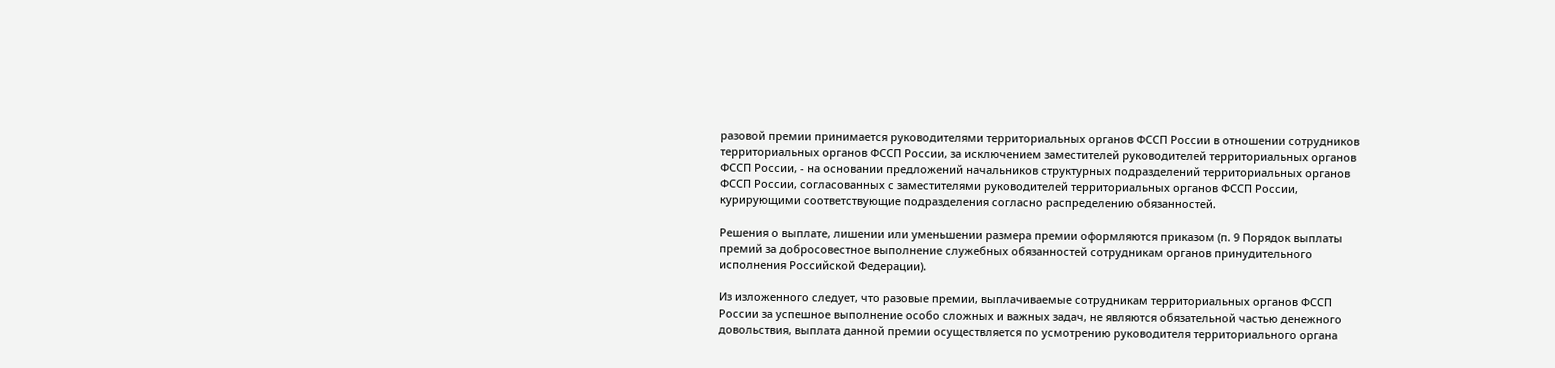разовой премии принимается руководителями территориальных органов ФССП России в отношении сотрудников территориальных органов ФССП России, за исключением заместителей руководителей территориальных органов ФССП России, - на основании предложений начальников структурных подразделений территориальных органов ФССП России, согласованных с заместителями руководителей территориальных органов ФССП России, курирующими соответствующие подразделения согласно распределению обязанностей.

Решения о выплате, лишении или уменьшении размера премии оформляются приказом (п. 9 Порядок выплаты премий за добросовестное выполнение служебных обязанностей сотрудникам органов принудительного исполнения Российской Федерации).

Из изложенного следует, что разовые премии, выплачиваемые сотрудникам территориальных органов ФССП России за успешное выполнение особо сложных и важных задач, не являются обязательной частью денежного довольствия, выплата данной премии осуществляется по усмотрению руководителя территориального органа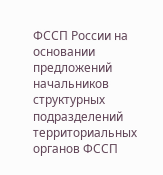ФССП России на основании предложений начальников структурных подразделений территориальных органов ФССП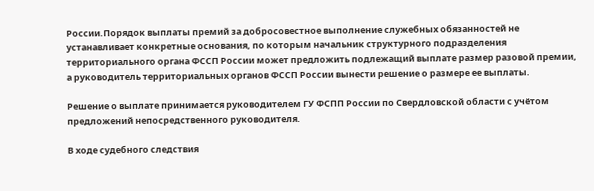России.Порядок выплаты премий за добросовестное выполнение служебных обязанностей не устанавливает конкретные основания, по которым начальник структурного подразделения территориального органа ФССП России может предложить подлежащий выплате размер разовой премии, а руководитель территориальных органов ФССП России вынести решение о размере ее выплаты.

Решение о выплате принимается руководителем ГУ ФСПП России по Свердловской области с учётом предложений непосредственного руководителя.

В ходе судебного следствия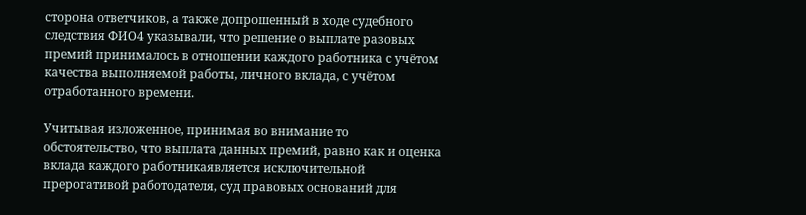сторона ответчиков, а также допрошенный в ходе судебного следствия ФИО4 указывали, что решение о выплате разовых премий принималось в отношении каждого работника с учётом качества выполняемой работы, личного вклада, с учётом отработанного времени.

Учитывая изложенное, принимая во внимание то обстоятельство, что выплата данных премий, равно как и оценка вклада каждого работникаявляется исключительной прерогативой работодателя, суд правовых оснований для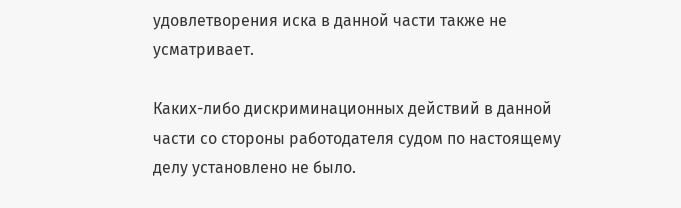удовлетворения иска в данной части также не усматривает.

Каких-либо дискриминационных действий в данной части со стороны работодателя судом по настоящему делу установлено не было.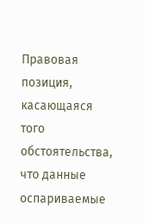Правовая позиция, касающаяся того обстоятельства, что данные оспариваемые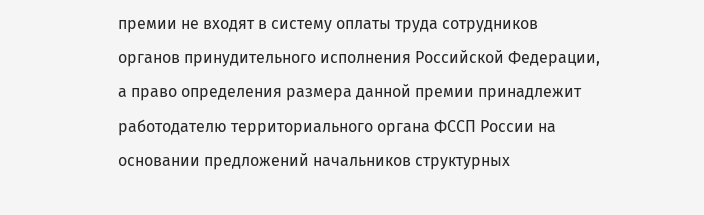премии не входят в систему оплаты труда сотрудников органов принудительного исполнения Российской Федерации, а право определения размера данной премии принадлежит работодателю территориального органа ФССП России на основании предложений начальников структурных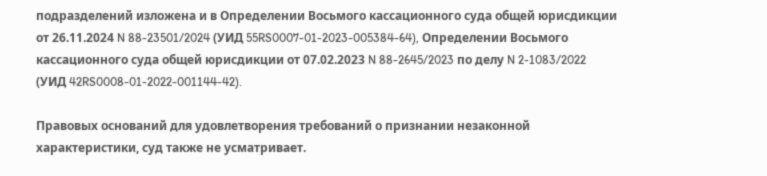подразделений изложена и в Определении Восьмого кассационного суда общей юрисдикции от 26.11.2024 N 88-23501/2024 (УИД 55RS0007-01-2023-005384-64), Определении Восьмого кассационного суда общей юрисдикции от 07.02.2023 N 88-2645/2023 по делу N 2-1083/2022 (УИД 42RS0008-01-2022-001144-42).

Правовых оснований для удовлетворения требований о признании незаконной характеристики, суд также не усматривает.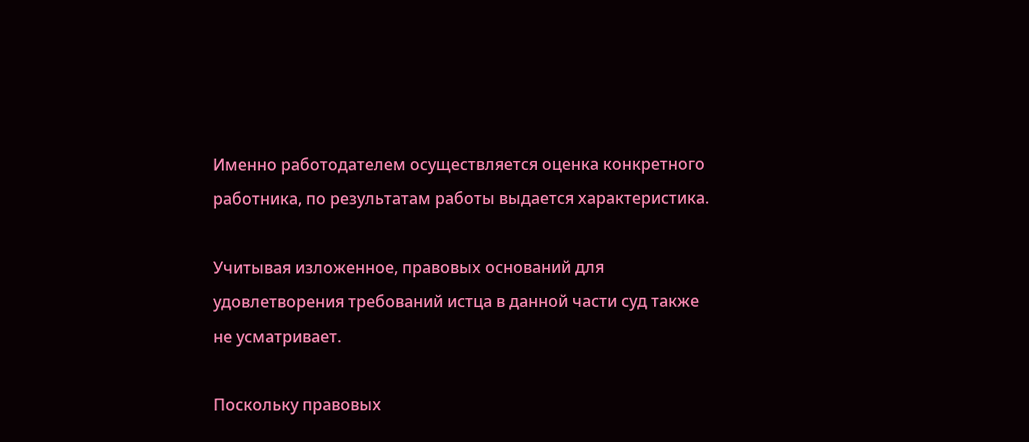Именно работодателем осуществляется оценка конкретного работника, по результатам работы выдается характеристика.

Учитывая изложенное, правовых оснований для удовлетворения требований истца в данной части суд также не усматривает.

Поскольку правовых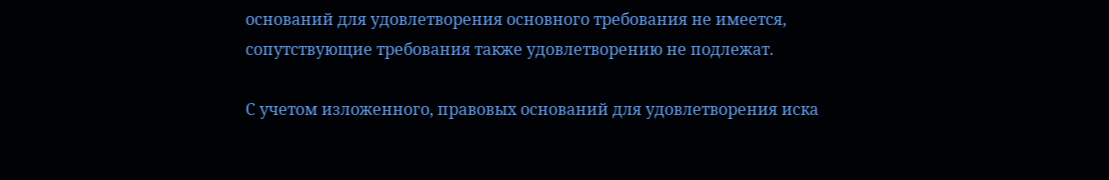оснований для удовлетворения основного требования не имеется, сопутствующие требования также удовлетворению не подлежат.

С учетом изложенного, правовых оснований для удовлетворения иска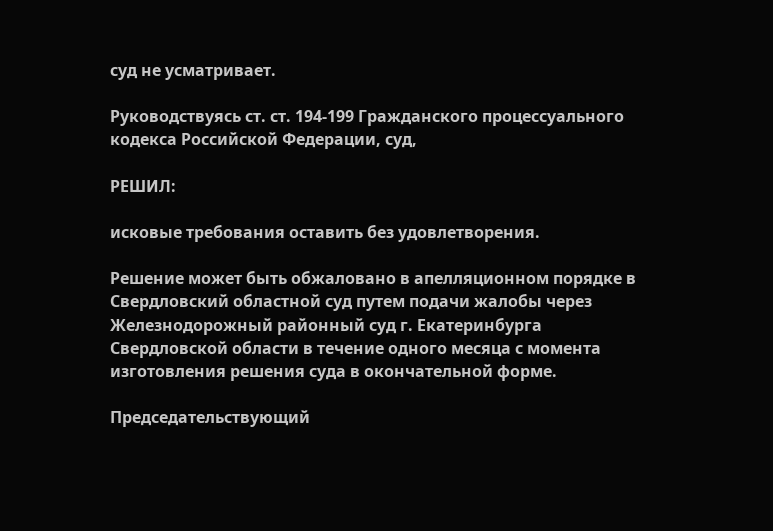суд не усматривает.

Руководствуясь ст. ст. 194-199 Гражданского процессуального кодекса Российской Федерации, суд,

РЕШИЛ:

исковые требования оставить без удовлетворения.

Решение может быть обжаловано в апелляционном порядке в Свердловский областной суд путем подачи жалобы через Железнодорожный районный суд г. Екатеринбурга Свердловской области в течение одного месяца с момента изготовления решения суда в окончательной форме.

Председательствующий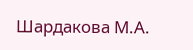Шардакова М.А.